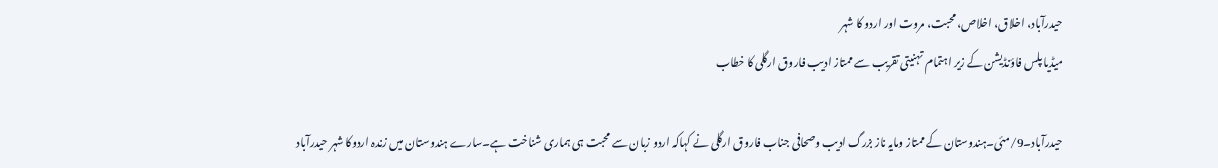حیدرآباد، اخلاق، اخلاص، محبت، مروت اور اردو کا شہر
میڈیا پلس فاؤنڈیشن کے زیر اہتمام تہنیتی تقریب سے ممتاز ادیب فاروق ارگلی کا خطاب

حیدرآباد۔9/مئی۔ہندوستان کے ممتاز ومایہ ناز بزرگ ادیب وصحافی جناب فاروق ارگلی نے کہاکہ اردو زبان سے محبت ہی ہماری شناخت ہے۔سارے ہندوستان میں زندہ اردوکا شہر حیدرآباد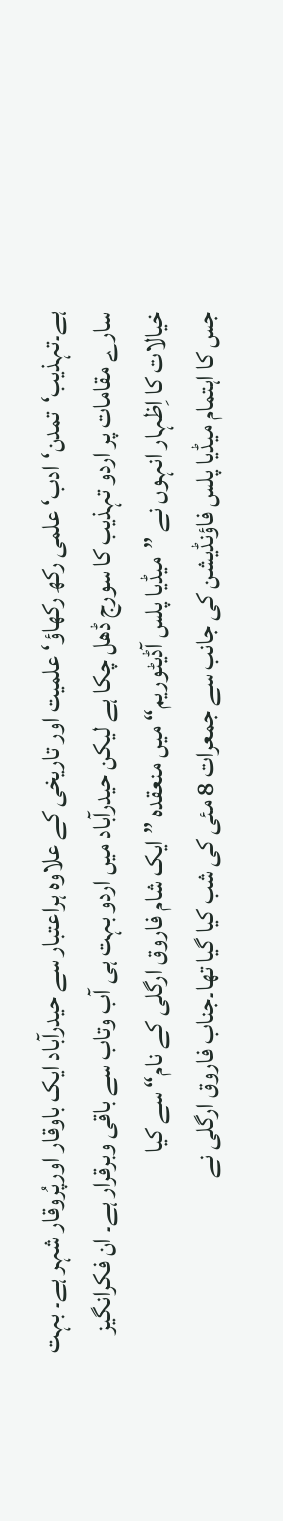ہے۔تہذیب‘تمدن‘ادب‘ علمی رکھ رکھاؤ‘ علمیت اور تاریخی کے علاوہ ہراعتبار سے حیدرآباد ایک باوقار اورپُروقار شہر ہے۔ بہت سارے مقامات پر اردو تہذیب کا سورج ڈھل چکا ہے لیکن حیدرآباد میں اردو بہت ہی آب وتاب سے باقی وبرقرار ہے۔ ان فکرانگیز خیالات کا اِظہار انہوں نے ”میڈیا پلس آڈیٹوریم“ میں منعقدہ ”ایک شام فاروق ارگلی کے نام“ سے کیا
جس کا اہتمام میڈیا پلس فاؤنڈیشن کی جانب سے جمعرات 8 مئی کی شب کیا گیا تھا۔جناب فاروق ارگلی نے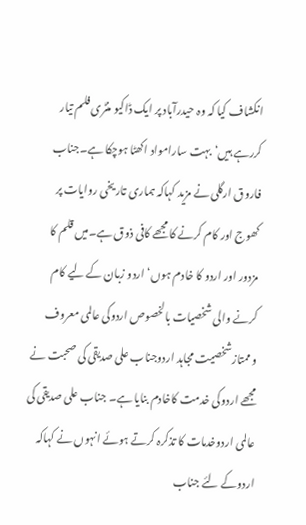انکشاف کیا کہ وہ حیدرآباد پر ایک ڈاکیو منٹری فلم تیار کررہے ہیں‘بہت سارامواد اکھٹا ہوچکا ہے۔جناب فاروق ارگلی نے مزید کہاکہ ہماری تاریخی روایات پر کھوج اور کام کرنے کا مجھے کافی ذوق ہے۔میں قلم کا مزدور اور اردو کا خادم ہوں‘اردو زبان کے لیے کام کرنے والی شخصیات بالخصوص اردوکی عالمی معروف وممتازشخصیت مجاہد اردوجناب علی صدیقی کی صحبت نے مجھے اردوکی خدمت کاخادم بنایا ہے۔ جناب علی صدیقی کی عالمی اردوخدمات کا تذکرہ کرتے ہوئے انہوں نے کہاکہ اردوکے لئے جناب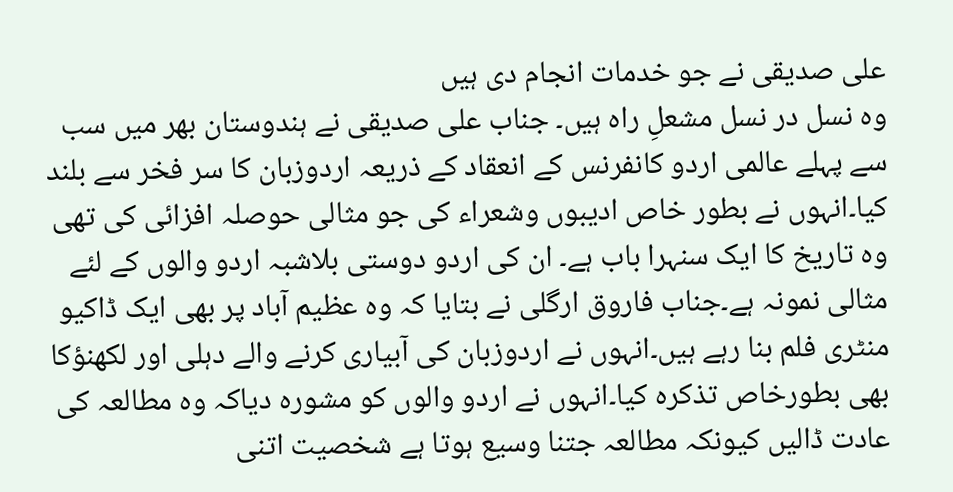علی صدیقی نے جو خدمات انجام دی ہیں
وہ نسل در نسل مشعلِ راہ ہیں۔ جناب علی صدیقی نے ہندوستان بھر میں سب سے پہلے عالمی اردو کانفرنس کے انعقاد کے ذریعہ اردوزبان کا سر فخر سے بلند کیا۔انہوں نے بطور خاص ادیبوں وشعراء کی جو مثالی حوصلہ افزائی کی تھی وہ تاریخ کا ایک سنہرا باب ہے۔ ان کی اردو دوستی بلاشبہ اردو والوں کے لئے مثالی نمونہ ہے۔جناب فاروق ارگلی نے بتایا کہ وہ عظیم آباد پر بھی ایک ڈاکیو منٹری فلم بنا رہے ہیں۔انہوں نے اردوزبان کی آبیاری کرنے والے دہلی اور لکھنؤکا بھی بطورخاص تذکرہ کیا۔انہوں نے اردو والوں کو مشورہ دیاکہ وہ مطالعہ کی عادت ڈالیں کیونکہ مطالعہ جتنا وسیع ہوتا ہے شخصیت اتنی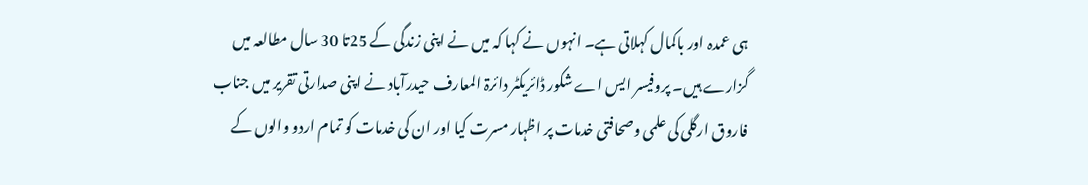ہی عمدہ اور باکمال کہلاتی ہے۔ انہوں نے کہا کہ میں نے اپنی زندگی کے 25تا 30 سال مطالعہ میں گزارے ہیں۔ پروفیسر ایس اے شکور ڈائریکٹر دائرۃ المعارف حیدرآباد نے اپنی صدارتی تقریر میں جناب فاروق ارگلی کی علمی وصحافتی خدمات پر اظہار مسرت کیا اور ان کی خدمات کو تمام اردو والوں کے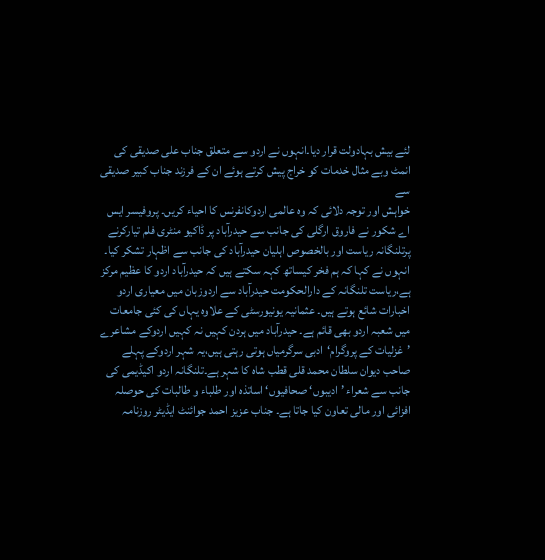لئے بیش بہادولت قرار دیا۔انہوں نے اردو سے متعلق جناب علی صدیقی کی انمٹ وبے مثال خدمات کو خراج پیش کرتے ہوئے ان کے فرزند جناب کبیر صدیقی سے
خواہش اور توجہ دلائی کہ وہ عالمی اردوکانفرنس کا احیاء کریں۔ پروفیسر ایس اے شکور نے فاروق ارگلی کی جانب سے حیدرآباد پر ڈاکیو منٹری فلم تیارکرنے پرتلنگانہ ریاست اور بالخصوص اہلیان حیدرآباد کی جانب سے اظہار تشکر کیا۔ انہوں نے کہا کہ ہم فخر کیساتھ کہہ سکتے ہیں کہ حیدرآباد اردو کا عظیم مرکز ہے،ریاست تلنگانہ کے دارالحکومت حیدرآباد سے اردوزبان میں معیاری اردو اخبارات شائع ہوتے ہیں۔ عثمانیہ یونیورسٹی کے علاوہ یہاں کی کئی جامعات میں شعبہ اردو بھی قائم ہے۔ حیدرآباد میں ہردن کہیں نہ کہیں اردوکے مشاعرے ’غزلیات کے پروگرام‘ادبی سرگرمیاں ہوتی رہتی ہیں،یہ شہر اردوکے پہلے صاحب دیوان سلطان محمد قلی قطب شاہ کا شہر ہے۔تلنگانہ اردو اکیڈیمی کی جانب سے شعراء ’ادیبوں‘ صحافیوں‘ اساتذہ اور طلباء و طالبات کی حوصلہ افزائی اور مالی تعاون کیا جاتا ہے۔ جناب عزیز احمد جوائنٹ ایڈیٹر روزنامہ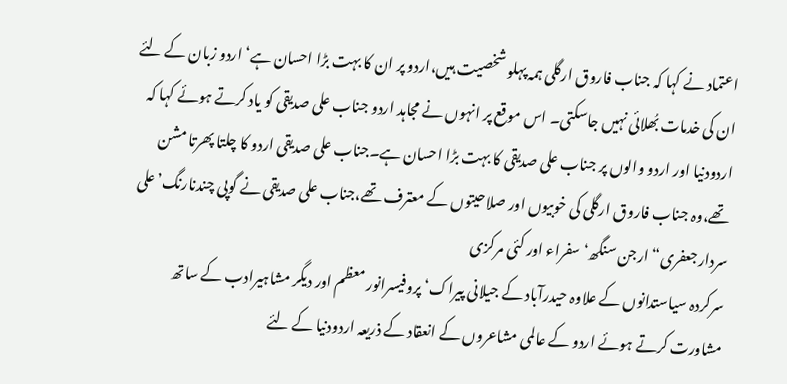اعتماد نے کہا کہ جناب فاروق ارگلی ہمہ پہلو شخصیت ہیں،اردو پر ان کا بہت بڑا احسان ہے‘ اردو زبان کے لئے ان کی خدمات بُھلائی نہیں جاسکتی۔ اس موقع پر انہوں نے مجاہد اردو جناب علی صدیقی کو یاد کرتے ہوئے کہا کہ اردودنیا اور اردو والوں پر جناب علی صدیقی کا بہت بڑا احسان ہے۔جناب علی صدیقی اردو کا چلتا پھرتا مشن تھے،وہ جناب فاروق ارگلی کی خوبیوں اور صلاحیتوں کے معترف تھے،جناب علی صدیقی نے گوپی چندنارنگ’علی سردارجعفری“ ارجن سنگھ‘ سفراء اور کئی مرکزی
سرکردہ سیاستدانوں کے علاوہ حیدرآباد کے جیلانی پیراک‘ پروفیسرانور معظم اور دیگر مشاہیرادب کے ساتھ مشاورت کرتے ہوئے اردو کے عالمی مشاعروں کے انعقاد کے ذریعہ اردودنیا کے لئے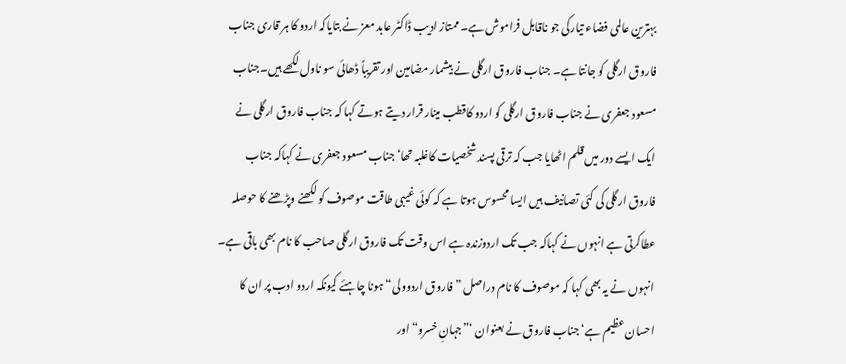بہترین عالمی فضاء تیارکی جو ناقابل فراموش ہے۔ ممتاز ادیب ڈاکٹر عابد معز نے بتایاکہ اردو کا ہر قاری جناب فاروق ارگلی کو جانتا ہے۔ جناب فاروق ارگلی نے بیشمار مضامین اور تقریباً ڈھائی سو ناول لکھے ہیں۔جناب مسعود جعفری نے جناب فاروق ارگلی کو اردو کاقطب مینار قرار دیتے ہوتے کہا کہ جناب فاروق ارگلی نے ایک ایسے دور میں قلم اٹھایا جب کہ ترقی پسند شخصیات کاغلبہ تھا‘ جناب مسعود جعفری نے کہاکہ جناب فاروق ارگلی کی کئی تصانیف ہیں ایسا محسوس ہوتا ہے کہ کوئی غیبی طاقت موصوف کو لکھنے وپڑھنے کا حوصلہ عطاکرتی ہے انہوں نے کہاکہ جب تک اردوزندہ ہے اس وقت تک فاروق ارگلی صاحب کا نام بھی باقی ہے۔ انہوں نے یہ بھی کہا کہ موصوف کا نام دراصل ”فاروق اردوولی“ ہونا چاہئے کیونکہ اردو ادب پر ان کا احسان عظیم ہے‘جناب فاروق نے بعنوان ‘”جہانِ خسرو“ اور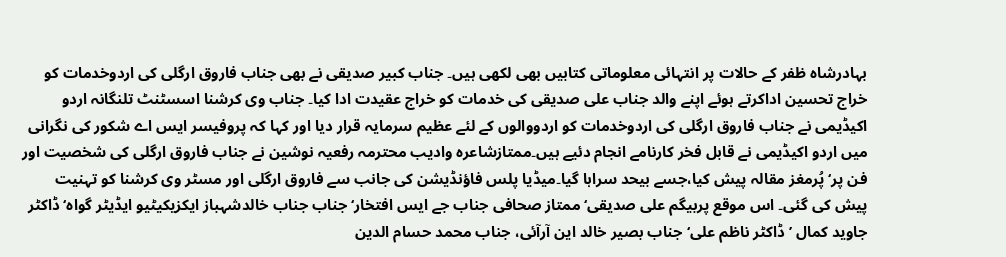بہادرشاہ ظفر کے حالات پر انتہائی معلوماتی کتابیں بھی لکھی ہیں۔ جناب کبیر صدیقی نے بھی جناب فاروق ارگلی کی اردوخدمات کو خراج تحسین اداکرتے ہوئے اپنے والد جناب علی صدیقی کی خدمات کو خراج عقیدت ادا کیا۔ جناب وی کرشنا اسسٹنٹ تلنگانہ اردو
اکیڈیمی نے جناب فاروق ارگلی کی اردوخدمات کو اردووالوں کے لئے عظیم سرمایہ قرار دیا اور کہا کہ پروفیسر ایس اے شکور کی نگرانی میں اردو اکیڈیمی نے قابل فخر کارنامے انجام دئیے ہیں۔ممتازشاعرہ وادیب محترمہ رفعیہ نوشین نے جناب فاروق ارگلی کی شخصیت اور فن پر‘پُرمغز مقالہ پیش کیا،جسے بیحد سراہا گیا۔میڈیا پلس فاؤنڈیشن کی جانب سے فاروق ارگلی اور مسٹر وی کرشنا کو تہنیت پیش کی گئی۔ اس موقع پربیگم علی صدیقی‘ ممتاز صحافی جناب جے ایس افتخار‘ جناب جناب خالدشہباز ایکزیکیٹیو ایڈیٹر گواہ‘ ڈاکٹر جاوید کمال ’ڈاکٹر ناظم علی‘ جناب بصیر خالد این آرآئی، جناب محمد حسام الدین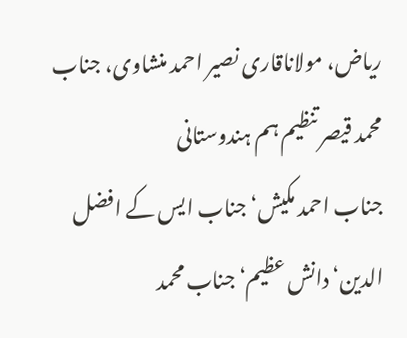ریاض، مولاناقاری نصیر احمد منشاوی، جناب محمد قیصر تنظیم ہم ہندوستانی
جناب احمد مکیش‘جناب ایس کے افضل الدین‘ دانش عظیم‘ جناب محمد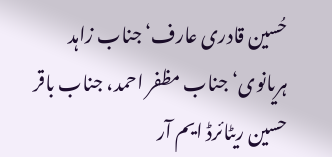حُسین قادری عارف‘ جناب زاہد ہریانوی‘جناب مظفر احمد، جناب باقر حسین ریٹائرڈ ایم آر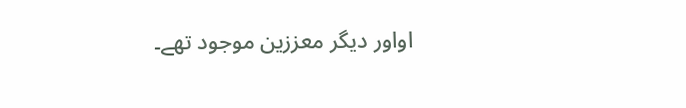اواور دیگر معززین موجود تھے۔